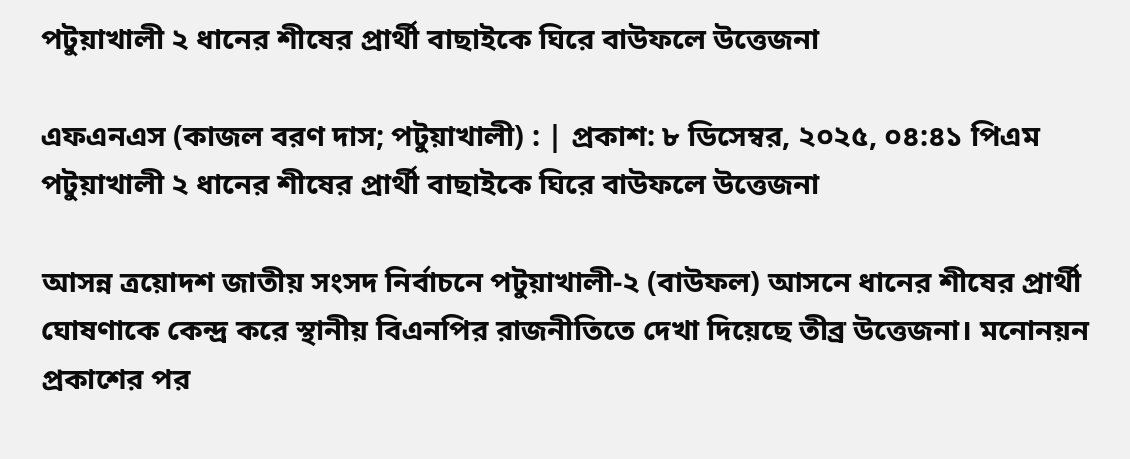পটুয়াখালী ২ ধানের শীষের প্রার্থী বাছাইকে ঘিরে বাউফলে উত্তেজনা

এফএনএস (কাজল বরণ দাস; পটুয়াখালী) : | প্রকাশ: ৮ ডিসেম্বর, ২০২৫, ০৪:৪১ পিএম
পটুয়াখালী ২ ধানের শীষের প্রার্থী বাছাইকে ঘিরে বাউফলে উত্তেজনা

আসন্ন ত্রয়োদশ জাতীয় সংসদ নির্বাচনে পটুয়াখালী-২ (বাউফল) আসনে ধানের শীষের প্রার্থী ঘোষণাকে কেন্দ্র করে স্থানীয় বিএনপির রাজনীতিতে দেখা দিয়েছে তীব্র উত্তেজনা। মনোনয়ন প্রকাশের পর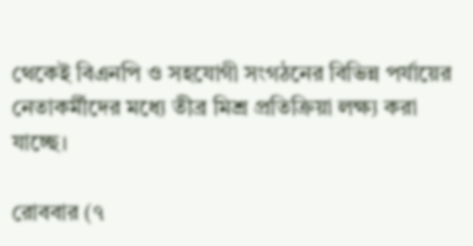থেকেই বিএনপি ও সহযোগী সংগঠনের বিভিন্ন পর্যায়ের নেতাকর্মীদের মধ্যে তীব্র মিশ্র প্রতিক্রিয়া লক্ষ্য করা যাচ্ছে।

রোববার (৭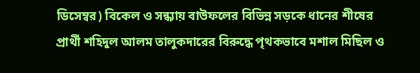ডিসেম্বর) বিকেল ও সন্ধ্যায় বাউফলের বিভিন্ন সড়কে ধানের শীষের প্রার্থী শহিদুল আলম তালুকদারের বিরুদ্ধে পৃথকভাবে মশাল মিছিল ও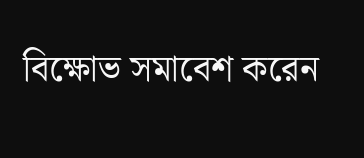বিক্ষোভ সমাবেশ করেন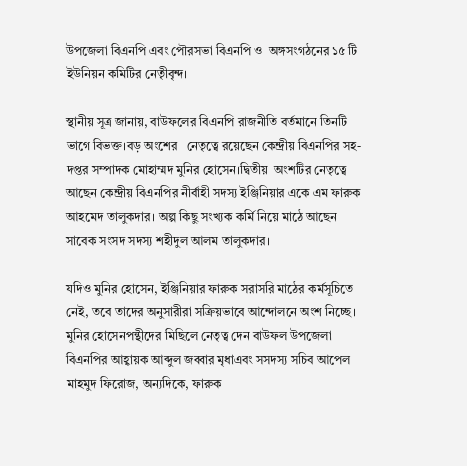উপজেলা বিএনপি এবং পৌরসভা বিএনপি ও  অঙ্গসংগঠনের ১৫ টি ইউনিয়ন কমিটির নেতৃীবৃন্দ।

স্থানীয় সূত্র জানায়, বাউফলের বিএনপি রাজনীতি বর্তমানে তিনটি ভাগে বিভক্ত।বড় অংশের   নেতৃত্বে রয়েছেন কেন্দ্রীয় বিএনপির সহ-দপ্তর সম্পাদক মোহাম্মদ মুনির হোসেন।দ্বিতীয়  অংশটির নেতৃত্বে আছেন কেন্দ্রীয় বিএনপির নীর্বাহী সদস্য ইঞ্জিনিয়ার একে এম ফারুক আহমেদ তালুকদার। অল্প কিছু সংখ্যক কর্মি নিয়ে মাঠে আছেন সাবেক সংসদ সদস্য শহীদুল আলম তালুকদার।

যদিও মুনির হোসেন, ইঞ্জিনিয়ার ফারুক সরাসরি মাঠের কর্মসূচিতে নেই, তবে তাদের অনুসারীরা সক্রিয়ভাবে আন্দোলনে অংশ নিচ্ছে। মুনির হোসেনপন্থীদের মিছিলে নেতৃত্ব দেন বাউফল উপজেলা বিএনপির আহ্বায়ক আব্দুল জব্বার মৃধাএবং সসদস্য সচিব আপেল মাহমুদ ফিরোজ, অন্যদিকে, ফারুক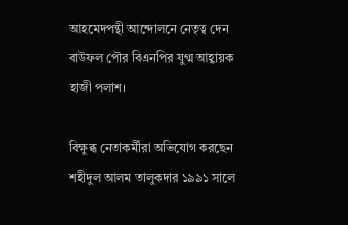আহমেদপন্থী আন্দোলনে নেতৃত্ব দেন বাউফল পৌর বিএনপির যুগ্ম আহ্বায়ক হাজী পলাশ।

বিক্ষুব্ধ নেতাকর্মীরা অভিযোগ করছেন শহীদুল আলম তালুকদার ১৯৯১ সালে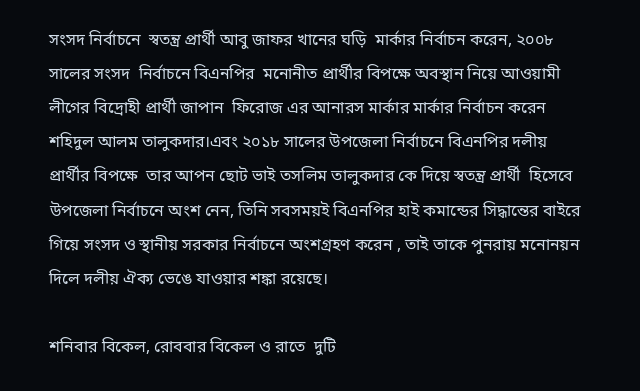সংসদ নির্বাচনে  স্বতন্ত্র প্রার্থী আবু জাফর খানের ঘড়ি  মার্কার নির্বাচন করেন, ২০০৮ সালের সংসদ  নির্বাচনে বিএনপির  মনোনীত প্রার্থীর বিপক্ষে অবস্থান নিয়ে আওয়ামী লীগের বিদ্রোহী প্রার্থী জাপান  ফিরোজ এর আনারস মার্কার মার্কার নির্বাচন করেন শহিদুল আলম তালুকদার।এবং ২০১৮ সালের উপজেলা নির্বাচনে বিএনপির দলীয় প্রার্থীর বিপক্ষে  তার আপন ছোট ভাই তসলিম তালুকদার কে দিয়ে স্বতন্ত্র প্রার্থী  হিসেবে উপজেলা নির্বাচনে অংশ নেন, তিনি সবসময়ই বিএনপির হাই কমান্ডের সিদ্ধান্তের বাইরে গিয়ে সংসদ ও স্থানীয় সরকার নির্বাচনে অংশগ্রহণ করেন , তাই তাকে পুনরায় মনোনয়ন দিলে দলীয় ঐক্য ভেঙে যাওয়ার শঙ্কা রয়েছে।

শনিবার বিকেল, রোববার বিকেল ও রাতে  দুটি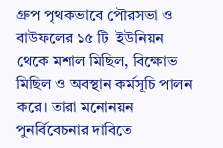গ্রুপ পৃথকভাবে পৌরসভা ও বাউফলের ১৫ টি  ইউনিয়ন থেকে মশাল মিছিল, বিক্ষোভ মিছিল ও অবস্থান কর্মসূচি পালন করে। তারা মনোনয়ন পুনর্বিবেচনার দাবিতে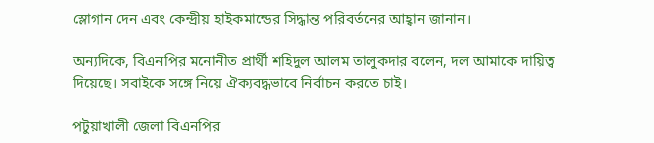স্লোগান দেন এবং কেন্দ্রীয় হাইকমান্ডের সিদ্ধান্ত পরিবর্তনের আহ্বান জানান।

অন্যদিকে, বিএনপির মনোনীত প্রার্থী শহিদুল আলম তালুকদার বলেন, দল আমাকে দায়িত্ব দিয়েছে। সবাইকে সঙ্গে নিয়ে ঐক্যবদ্ধভাবে নির্বাচন করতে চাই।

পটুয়াখালী জেলা বিএনপির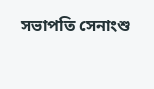সভাপতি সেনাংশু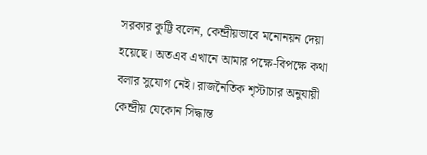সরকার কুট্টি বলেন, কেন্দ্রীয়ভাবে মনোনয়ন দেয়া হয়েছে। অতএব এখানে আমার পক্ষে-বিপক্ষে কথা বলার সুযোগ নেই। রাজনৈতিক শৃস্টাচার অনুযায়ী কেন্দ্রীয় যেকোন সিদ্ধান্ত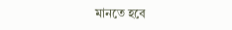মানতে হবে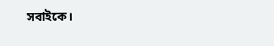সবাইকে।